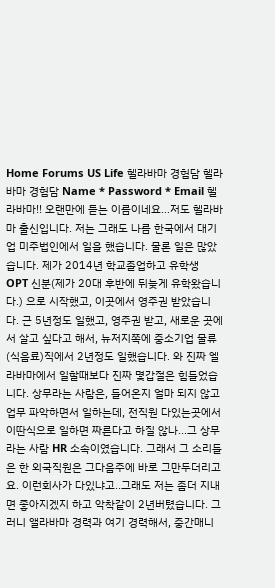Home Forums US Life 헬라바마 경험담 헬라바마 경험담 Name * Password * Email 헬라바마!! 오랜만에 듣는 이름이네요...저도 헬라바마 출신입니다. 저는 그래도 나름 한국에서 대기업 미주법인에서 일을 했습니다. 물론 일은 많았습니다. 제가 2014년 학교졸업하고 유학생 OPT 신분(제가 20대 후반에 뒤늦게 유학왔습니다.) 으로 시작했고, 이곳에서 영주권 받았습니다. 근 5년정도 일했고, 영주권 받고, 새로운 곳에서 살고 싶다고 해서, 뉴저지쪽에 중소기업 물류(식음료)직에서 2년정도 일했습니다. 와 진짜 엘라바마에서 일할때보다 진짜 몇갑절은 힘들었습니다. 상무라는 사람은, 들어온지 얼마 되지 않고 업무 파악하면서 일하는데, 전직원 다있는곳에서 이딴식으로 일하면 짜른다고 하질 않나...그 상무라는 사람 HR 소속이였습니다. 그래서 그 소리들은 한 외국직원은 그다음주에 바로 그만두더리고요. 이런회사가 다있냐고..그래도 저는 좀더 지내면 좋아지겠지 하고 악착같이 2년버텼습니다. 그러니 앨라바마 경력과 여기 경력해서, 중간매니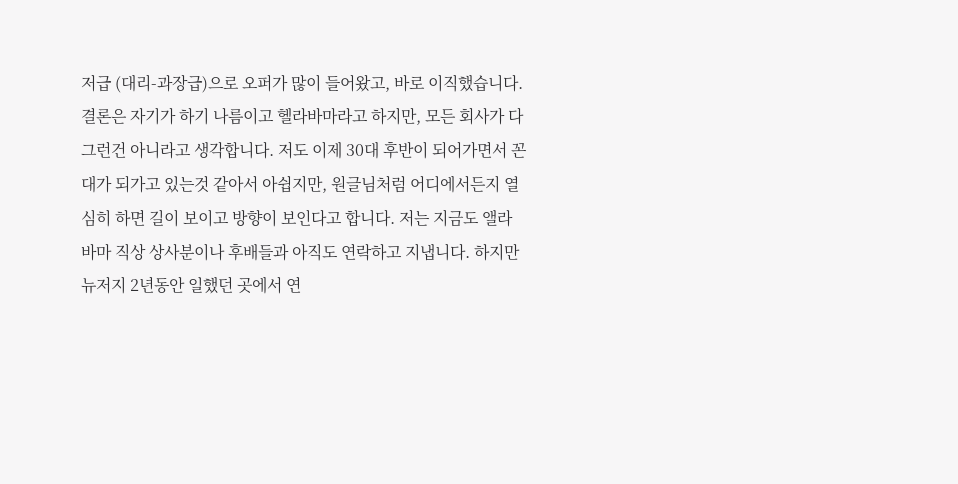저급 (대리-과장급)으로 오퍼가 많이 들어왔고, 바로 이직했습니다. 결론은 자기가 하기 나름이고 헬라바마라고 하지만, 모든 회사가 다 그런건 아니라고 생각합니다. 저도 이제 30대 후반이 되어가면서 꼰대가 되가고 있는것 같아서 아쉽지만, 원글님처럼 어디에서든지 열심히 하면 길이 보이고 방향이 보인다고 합니다. 저는 지금도 앨라바마 직상 상사분이나 후배들과 아직도 연락하고 지냅니다. 하지만 뉴저지 2년동안 일했던 곳에서 연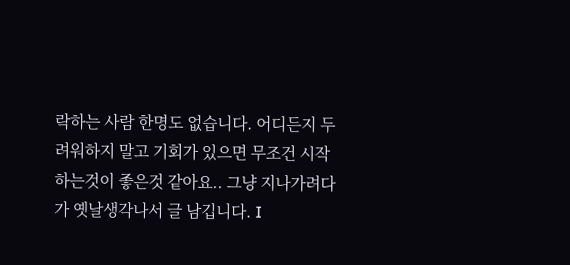락하는 사람 한명도 없습니다. 어디든지 두려워하지 말고 기회가 있으면 무조건 시작하는것이 좋은것 같아요.. 그냥 지나가려다가 옛날생각나서 글 남깁니다. I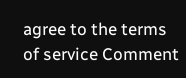agree to the terms of service Comment